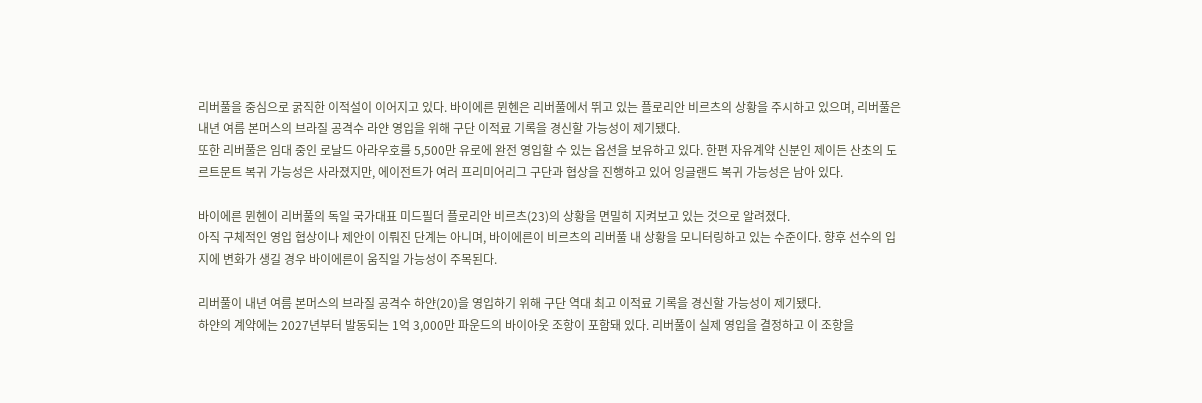리버풀을 중심으로 굵직한 이적설이 이어지고 있다. 바이에른 뮌헨은 리버풀에서 뛰고 있는 플로리안 비르츠의 상황을 주시하고 있으며, 리버풀은 내년 여름 본머스의 브라질 공격수 라얀 영입을 위해 구단 이적료 기록을 경신할 가능성이 제기됐다.
또한 리버풀은 임대 중인 로날드 아라우호를 5,500만 유로에 완전 영입할 수 있는 옵션을 보유하고 있다. 한편 자유계약 신분인 제이든 산초의 도르트문트 복귀 가능성은 사라졌지만, 에이전트가 여러 프리미어리그 구단과 협상을 진행하고 있어 잉글랜드 복귀 가능성은 남아 있다.

바이에른 뮌헨이 리버풀의 독일 국가대표 미드필더 플로리안 비르츠(23)의 상황을 면밀히 지켜보고 있는 것으로 알려졌다.
아직 구체적인 영입 협상이나 제안이 이뤄진 단계는 아니며, 바이에른이 비르츠의 리버풀 내 상황을 모니터링하고 있는 수준이다. 향후 선수의 입지에 변화가 생길 경우 바이에른이 움직일 가능성이 주목된다.

리버풀이 내년 여름 본머스의 브라질 공격수 하얀(20)을 영입하기 위해 구단 역대 최고 이적료 기록을 경신할 가능성이 제기됐다.
하얀의 계약에는 2027년부터 발동되는 1억 3,000만 파운드의 바이아웃 조항이 포함돼 있다. 리버풀이 실제 영입을 결정하고 이 조항을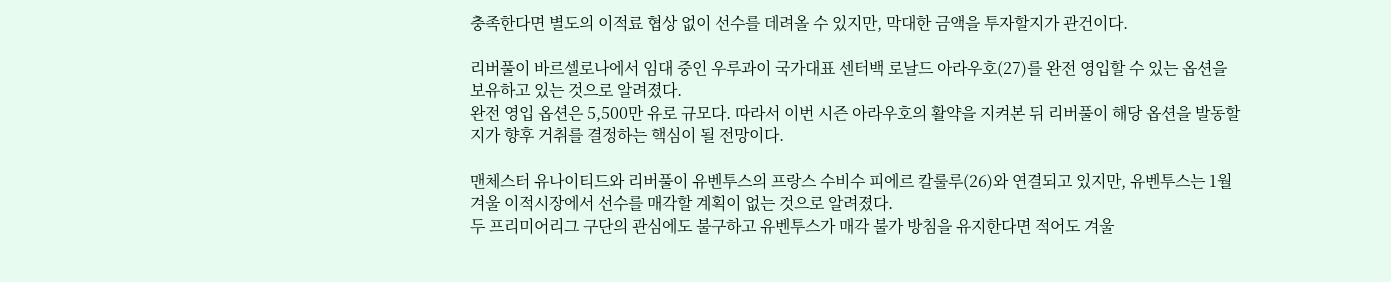충족한다면 별도의 이적료 협상 없이 선수를 데려올 수 있지만, 막대한 금액을 투자할지가 관건이다.

리버풀이 바르셀로나에서 임대 중인 우루과이 국가대표 센터백 로날드 아라우호(27)를 완전 영입할 수 있는 옵션을 보유하고 있는 것으로 알려졌다.
완전 영입 옵션은 5,500만 유로 규모다. 따라서 이번 시즌 아라우호의 활약을 지켜본 뒤 리버풀이 해당 옵션을 발동할지가 향후 거취를 결정하는 핵심이 될 전망이다.

맨체스터 유나이티드와 리버풀이 유벤투스의 프랑스 수비수 피에르 칼룰루(26)와 연결되고 있지만, 유벤투스는 1월 겨울 이적시장에서 선수를 매각할 계획이 없는 것으로 알려졌다.
두 프리미어리그 구단의 관심에도 불구하고 유벤투스가 매각 불가 방침을 유지한다면 적어도 겨울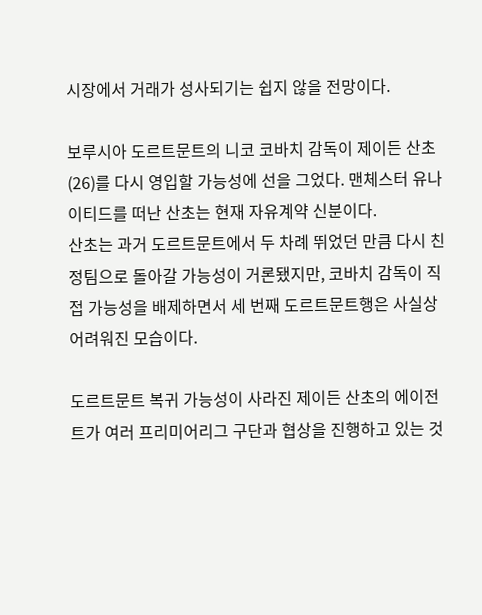시장에서 거래가 성사되기는 쉽지 않을 전망이다.

보루시아 도르트문트의 니코 코바치 감독이 제이든 산초(26)를 다시 영입할 가능성에 선을 그었다. 맨체스터 유나이티드를 떠난 산초는 현재 자유계약 신분이다.
산초는 과거 도르트문트에서 두 차례 뛰었던 만큼 다시 친정팀으로 돌아갈 가능성이 거론됐지만, 코바치 감독이 직접 가능성을 배제하면서 세 번째 도르트문트행은 사실상 어려워진 모습이다.

도르트문트 복귀 가능성이 사라진 제이든 산초의 에이전트가 여러 프리미어리그 구단과 협상을 진행하고 있는 것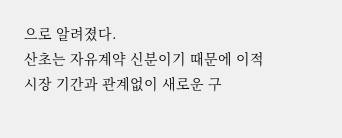으로 알려졌다.
산초는 자유계약 신분이기 때문에 이적시장 기간과 관계없이 새로운 구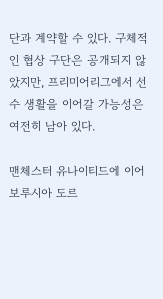단과 계약할 수 있다. 구체적인 협상 구단은 공개되지 않았지만, 프리미어리그에서 선수 생활을 이어갈 가능성은 여전히 남아 있다.

맨체스터 유나이티드에 이어 보루시아 도르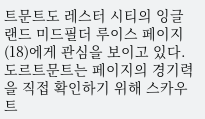트문트도 레스터 시티의 잉글랜드 미드필더 루이스 페이지(18)에게 관심을 보이고 있다.
도르트문트는 페이지의 경기력을 직접 확인하기 위해 스카우트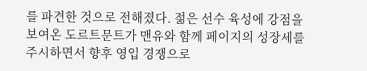를 파견한 것으로 전해졌다. 젊은 선수 육성에 강점을 보여온 도르트문트가 맨유와 함께 페이지의 성장세를 주시하면서 향후 영입 경쟁으로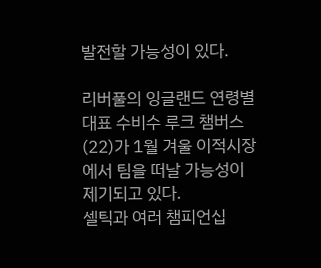발전할 가능성이 있다.

리버풀의 잉글랜드 연령별 대표 수비수 루크 챔버스(22)가 1월 겨울 이적시장에서 팀을 떠날 가능성이 제기되고 있다.
셀틱과 여러 챔피언십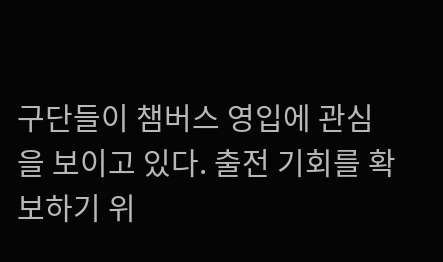구단들이 챔버스 영입에 관심을 보이고 있다. 출전 기회를 확보하기 위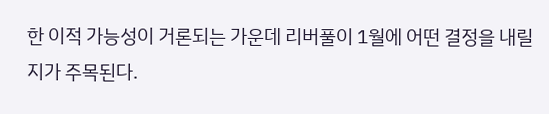한 이적 가능성이 거론되는 가운데 리버풀이 1월에 어떤 결정을 내릴지가 주목된다.